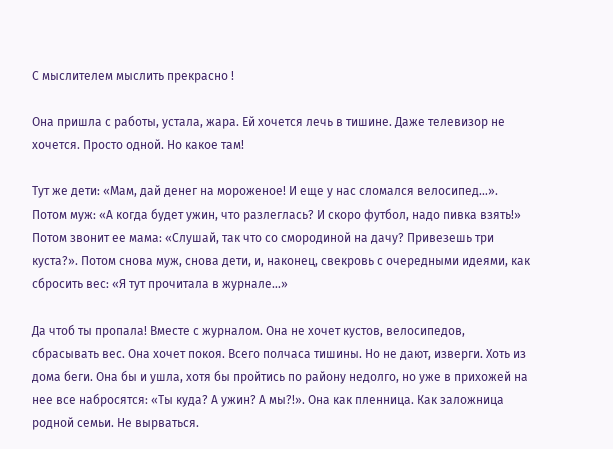С мыслителем мыслить прекрасно !

Она пришла с работы, устала, жара. Ей хочется лечь в тишине. Даже телевизор не хочется. Просто одной. Но какое там!

Тут же дети: «Мам, дай денег на мороженое! И еще у нас сломался велосипед…». Потом муж: «А когда будет ужин, что разлеглась? И скоро футбол, надо пивка взять!» Потом звонит ее мама: «Слушай, так что со смородиной на дачу? Привезешь три куста?». Потом снова муж, снова дети, и, наконец, свекровь с очередными идеями, как сбросить вес: «Я тут прочитала в журнале…»

Да чтоб ты пропала! Вместе с журналом. Она не хочет кустов, велосипедов, сбрасывать вес. Она хочет покоя. Всего полчаса тишины. Но не дают, изверги. Хоть из дома беги. Она бы и ушла, хотя бы пройтись по району недолго, но уже в прихожей на нее все набросятся: «Ты куда? А ужин? А мы?!». Она как пленница. Как заложница родной семьи. Не вырваться.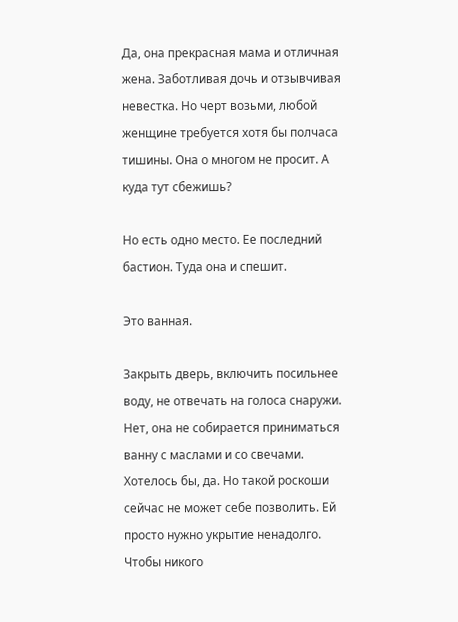Да, она прекрасная мама и отличная жена. Заботливая дочь и отзывчивая невестка. Но черт возьми, любой женщине требуется хотя бы полчаса тишины. Она о многом не просит. А куда тут сбежишь?

Но есть одно место. Ее последний бастион. Туда она и спешит.

Это ванная.

Закрыть дверь, включить посильнее воду, не отвечать на голоса снаружи. Нет, она не собирается приниматься ванну с маслами и со свечами. Хотелось бы, да. Но такой роскоши сейчас не может себе позволить. Ей просто нужно укрытие ненадолго. Чтобы никого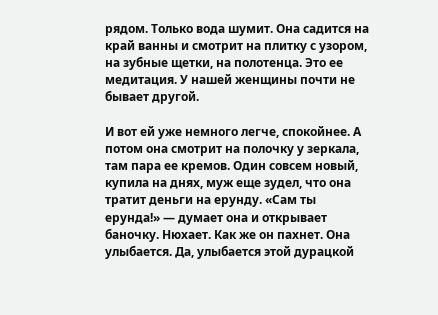рядом. Только вода шумит. Она садится на край ванны и смотрит на плитку с узором, на зубные щетки, на полотенца. Это ее медитация. У нашей женщины почти не бывает другой.

И вот ей уже немного легче, спокойнее. А потом она смотрит на полочку у зеркала, там пара ее кремов. Один совсем новый, купила на днях, муж еще зудел, что она тратит деньги на ерунду. «Сам ты ерунда!» — думает она и открывает баночку. Нюхает. Как же он пахнет. Она улыбается. Да, улыбается этой дурацкой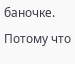баночке. Потому что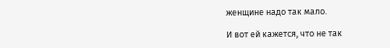женщине надо так мало.

И вот ей кажется, что не так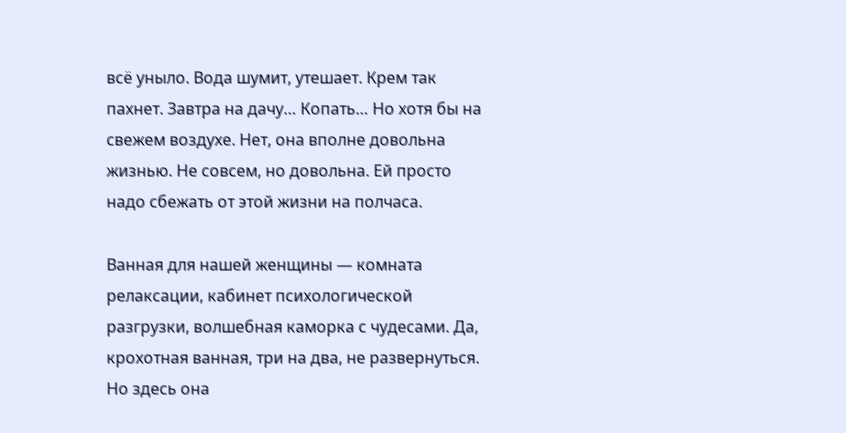всё уныло. Вода шумит, утешает. Крем так пахнет. Завтра на дачу… Копать… Но хотя бы на свежем воздухе. Нет, она вполне довольна жизнью. Не совсем, но довольна. Ей просто надо сбежать от этой жизни на полчаса.

Ванная для нашей женщины — комната релаксации, кабинет психологической разгрузки, волшебная каморка с чудесами. Да, крохотная ванная, три на два, не развернуться. Но здесь она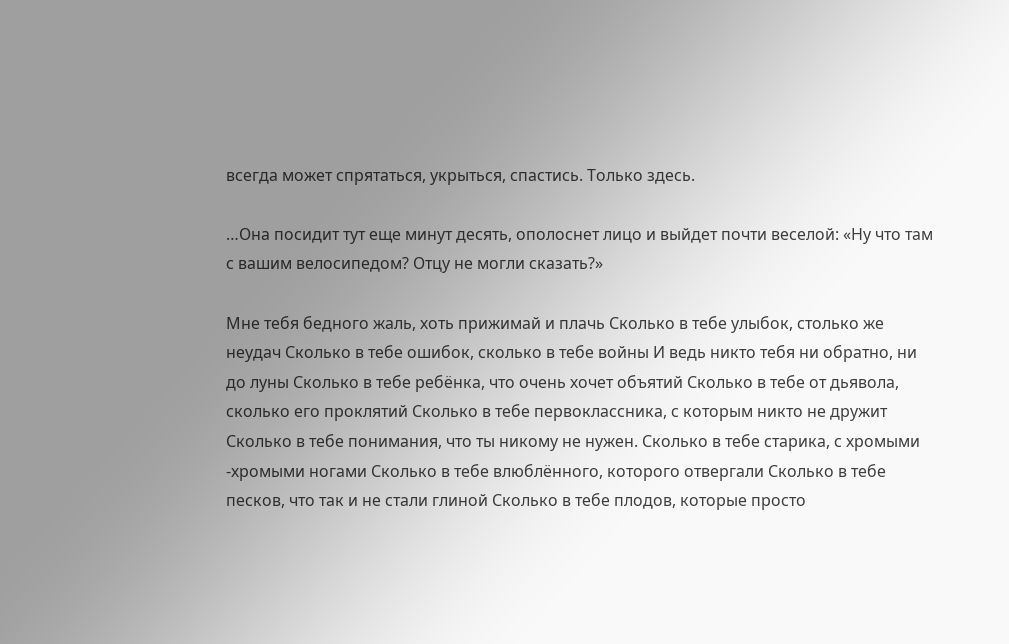всегда может спрятаться, укрыться, спастись. Только здесь.

…Она посидит тут еще минут десять, ополоснет лицо и выйдет почти веселой: «Ну что там с вашим велосипедом? Отцу не могли сказать?»

Мне тебя бедного жаль, хоть прижимай и плачь Сколько в тебе улыбок, столько же неудач Сколько в тебе ошибок, сколько в тебе войны И ведь никто тебя ни обратно, ни до луны Сколько в тебе ребёнка, что очень хочет объятий Сколько в тебе от дьявола, сколько его проклятий Сколько в тебе первоклассника, с которым никто не дружит Сколько в тебе понимания, что ты никому не нужен. Сколько в тебе старика, с хромыми -хромыми ногами Сколько в тебе влюблённого, которого отвергали Сколько в тебе песков, что так и не стали глиной Сколько в тебе плодов, которые просто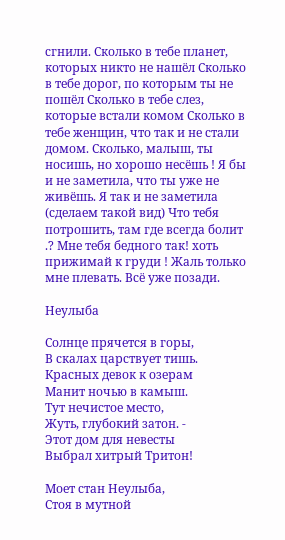сгнили. Сколько в тебе планет, которых никто не нашёл Сколько в тебе дорог, по которым ты не пошёл Сколько в тебе слез, которые встали комом Сколько в тебе женщин, что так и не стали домом. Сколько, малыш, ты носишь, но хорошо несёшь ! Я бы и не заметила, что ты уже не живёшь. Я так и не заметила (сделаем такой вид) Что тебя потрошить, там где всегда болит .? Мне тебя бедного так! хоть прижимай к груди ! Жаль только мне плевать. Всё уже позади.

Неулыба

Солнце прячется в горы,
В скалах царствует тишь.
Красных девок к озерам
Манит ночью в камыш.
Тут нечистое место,
Жуть, глубокий затон. -
Этот дом для невесты
Выбрал хитрый Тритон!

Моет стан Неулыба,
Стоя в мутной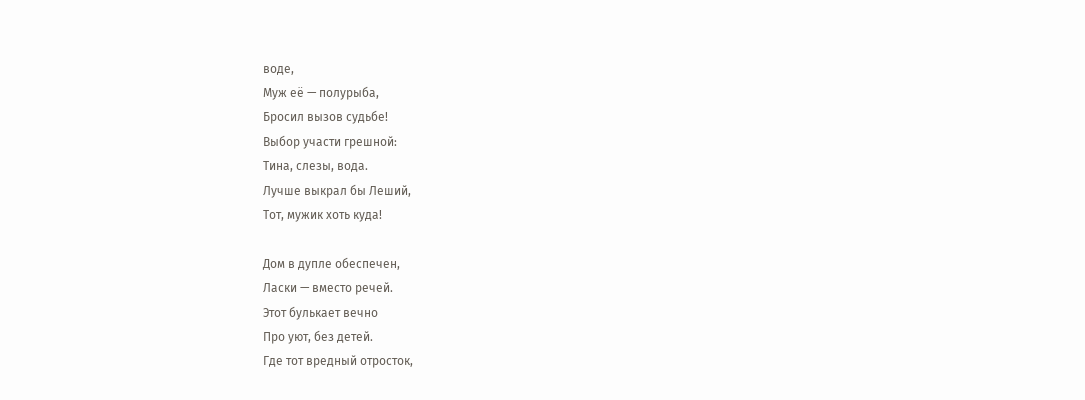воде,
Муж её — полурыба,
Бросил вызов судьбе!
Выбор участи грешной:
Тина, слезы, вода.
Лучше выкрал бы Леший,
Тот, мужик хоть куда!

Дом в дупле обеспечен,
Ласки — вместо речей.
Этот булькает вечно
Про уют, без детей.
Где тот вредный отросток,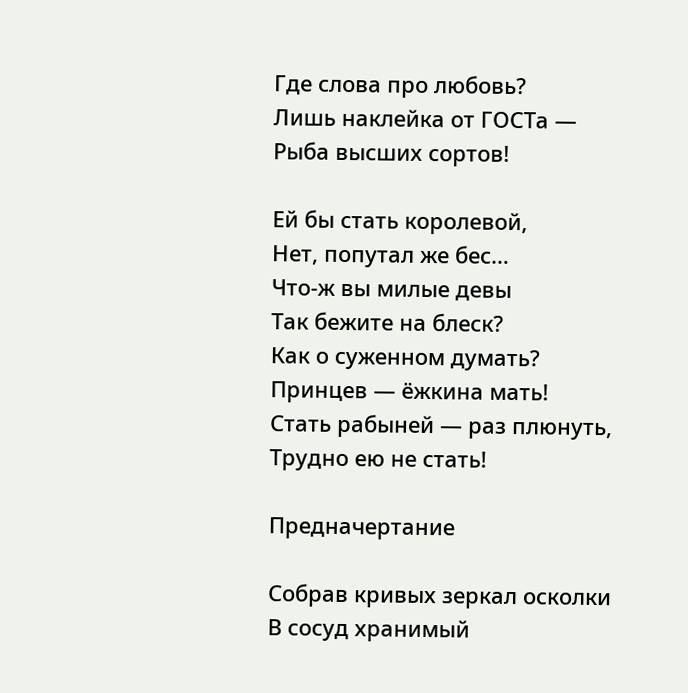Где слова про любовь?
Лишь наклейка от ГОСТа —
Рыба высших сортов!

Ей бы стать королевой,
Нет, попутал же бес…
Что-ж вы милые девы
Так бежите на блеск?
Как о суженном думать?
Принцев — ёжкина мать!
Стать рабыней — раз плюнуть,
Трудно ею не стать!

Предначертание

Собрав кривых зеркал осколки
В сосуд хранимый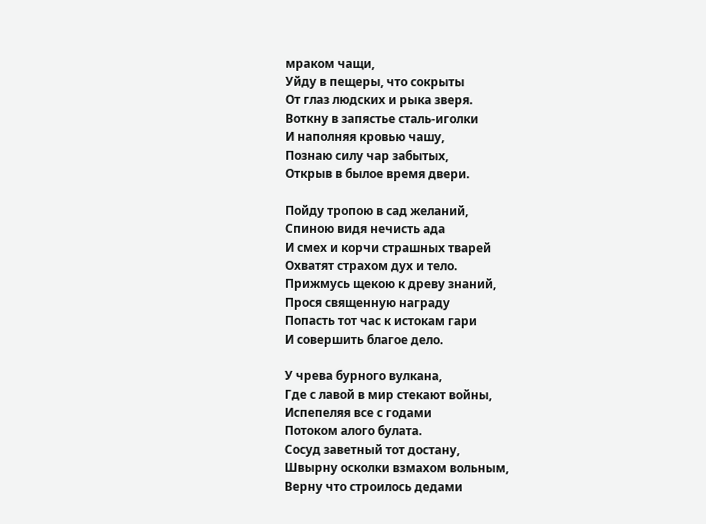мраком чащи,
Уйду в пещеры, что сокрыты
От глаз людских и рыка зверя.
Воткну в запястье сталь-иголки
И наполняя кровью чашу,
Познаю силу чар забытых,
Открыв в былое время двери.

Пойду тропою в сад желаний,
Спиною видя нечисть ада
И смех и корчи страшных тварей
Охватят страхом дух и тело.
Прижмусь щекою к древу знаний,
Прося священную награду
Попасть тот час к истокам гари
И совершить благое дело.

У чрева бурного вулкана,
Где с лавой в мир стекают войны,
Испепеляя все с годами
Потоком алого булата.
Сосуд заветный тот достану,
Швырну осколки взмахом вольным,
Верну что строилось дедами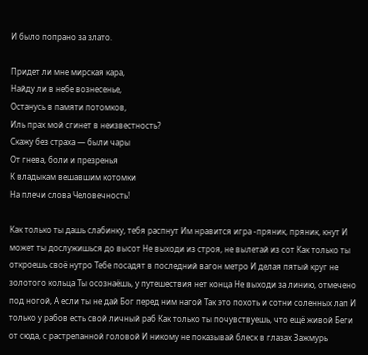И было попрано за злато.

Придет ли мне мирская кара,
Найду ли в небе вознесенье,
Останусь в памяти потомков,
Иль прах мой сгинет в неизвестность?
Скажу без страха — были чары
От гнева, боли и презренья
К владыкам вешавшим котомки
На плечи слова Человечность!

Как только ты дашь слабинку, тебя распнут Им нравится игра -пряник, пряник, кнут И может ты дослужишься до высот Не выходи из строя, не вылетай из сот Как только ты откроешь своё нутро Тебе посадят в последний вагон метро И делая пятый круг не золотого кольца Ты осознаёшь, у путешествия нет конца Не выходи за линию, отмечено под ногой, А если ты не дай Бог перед ним нагой Так это похоть и сотни соленных лап И только у рабов есть свой личный раб Как только ты почувствуешь, что ещё живой Беги от сюда, с растрепанной головой И никому не показывай блеск в глазах Зажмурь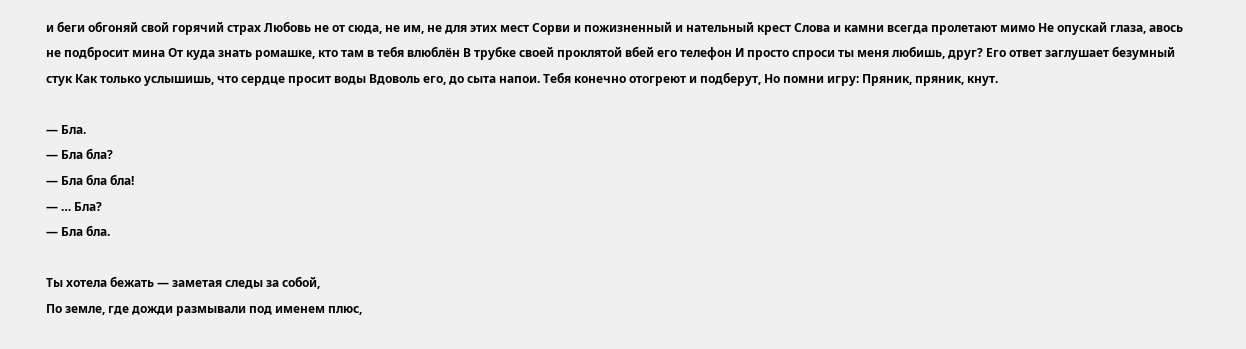и беги обгоняй свой горячий страх Любовь не от сюда, не им, не для этих мест Сорви и пожизненный и нательный крест Слова и камни всегда пролетают мимо Не опускай глаза, авось не подбросит мина От куда знать ромашке, кто там в тебя влюблён В трубке своей проклятой вбей его телефон И просто спроси ты меня любишь, друг? Его ответ заглушает безумный стук Как только услышишь, что сердце просит воды Вдоволь его, до сыта напои. Тебя конечно отогреют и подберут, Но помни игру: Пряник, пряник, кнут.

— Бла.
— Бла бла?
— Бла бла бла!
— … Бла?
— Бла бла.

Ты хотела бежать — заметая следы за собой,
По земле, где дожди размывали под именем плюс,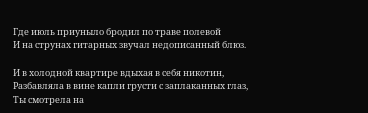Где июль приуныло бродил по траве полевой
И на струнах гитарных звучал недописанный блюз.

И в холодной квартире вдыхая в себя никотин,
Разбавляла в вине капли грусти с заплаканных глаз,
Ты смотрела на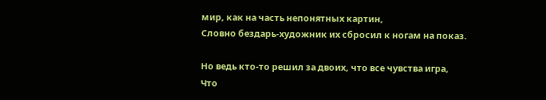мир, как на часть непонятных картин,
Словно бездарь-художник их сбросил к ногам на показ.

Но ведь кто-то решил за двоих, что все чувства игра,
Что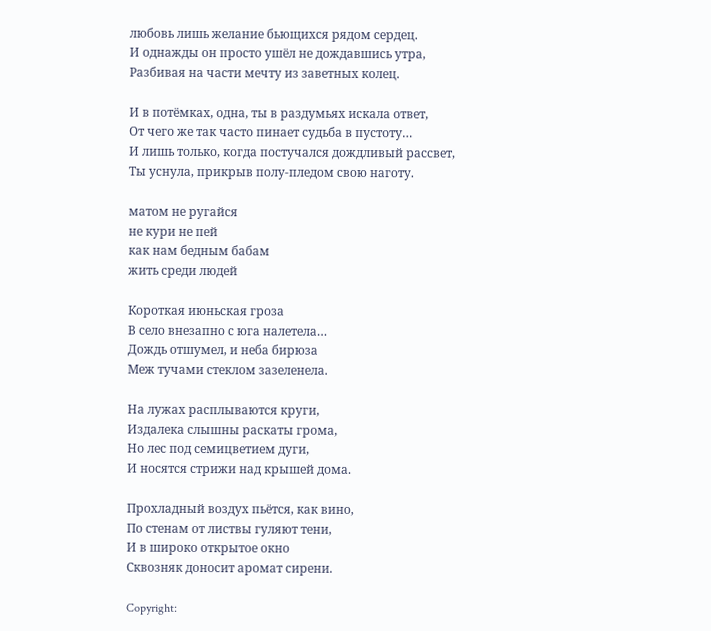любовь лишь желание бьющихся рядом сердец.
И однажды он просто ушёл не дождавшись утра,
Разбивая на части мечту из заветных колец.

И в потёмках, одна, ты в раздумьях искала ответ,
От чего же так часто пинает судьба в пустоту…
И лишь только, когда постучался дождливый рассвет,
Ты уснула, прикрыв полу-пледом свою наготу.

матом не ругайся
не кури не пей
как нам бедным бабам
жить среди людей

Короткая июньская гроза
В село внезапно с юга налетела…
Дождь отшумел, и неба бирюза
Меж тучами стеклом зазеленела.

На лужах расплываются круги,
Издалека слышны раскаты грома,
Но лес под семицветием дуги,
И носятся стрижи над крышей дома.

Прохладный воздух пьётся, как вино,
По стенам от листвы гуляют тени,
И в широко открытое окно
Сквозняк доносит аромат сирени.

Copyright: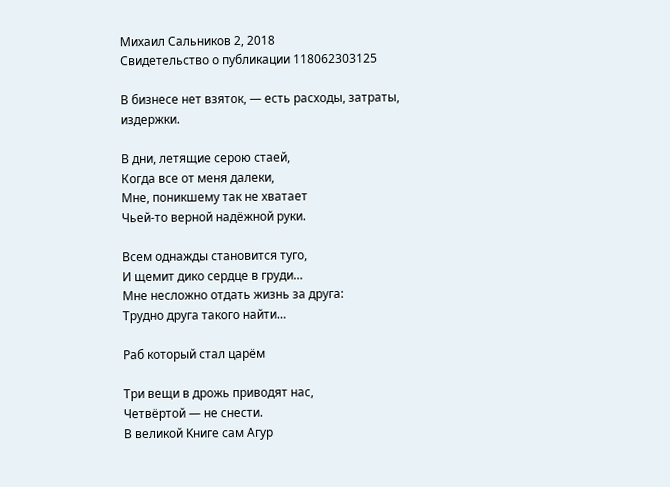Михаил Сальников 2, 2018
Свидетельство о публикации 118062303125

В бизнесе нет взяток, — есть расходы, затраты, издержки.

В дни, летящие серою стаей,
Когда все от меня далеки,
Мне, поникшему так не хватает
Чьей-то верной надёжной руки.

Всем однажды становится туго,
И щемит дико сердце в груди…
Мне несложно отдать жизнь за друга:
Трудно друга такого найти…

Раб который стал царём

Три вещи в дрожь приводят нас,
Четвёртой — не снести.
В великой Kниге сам Агур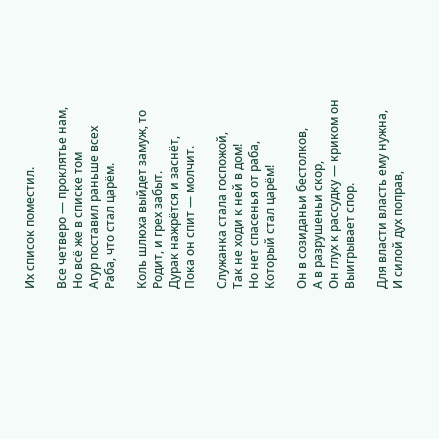Их список поместил.

Все четверо — проклятье нам,
Но всё же в списке том
Агур поставил раньше всех
Раба, что стал царём.

Коль шлюха выйдет замуж, то
Родит, и грех забыт.
Дурак нажрётся и заснёт,
Пока он спит — молчит.

Служанка стала госпожой,
Так не ходи к ней в дом!
Но нет спасенья от раба,
Который стал царём!

Он в созиданьи бестолков,
А в разрушеньи скор,
Он глух к рассудку — криком он
Выигрывает спор.

Для власти власть ему нужна,
И силой дух поправ,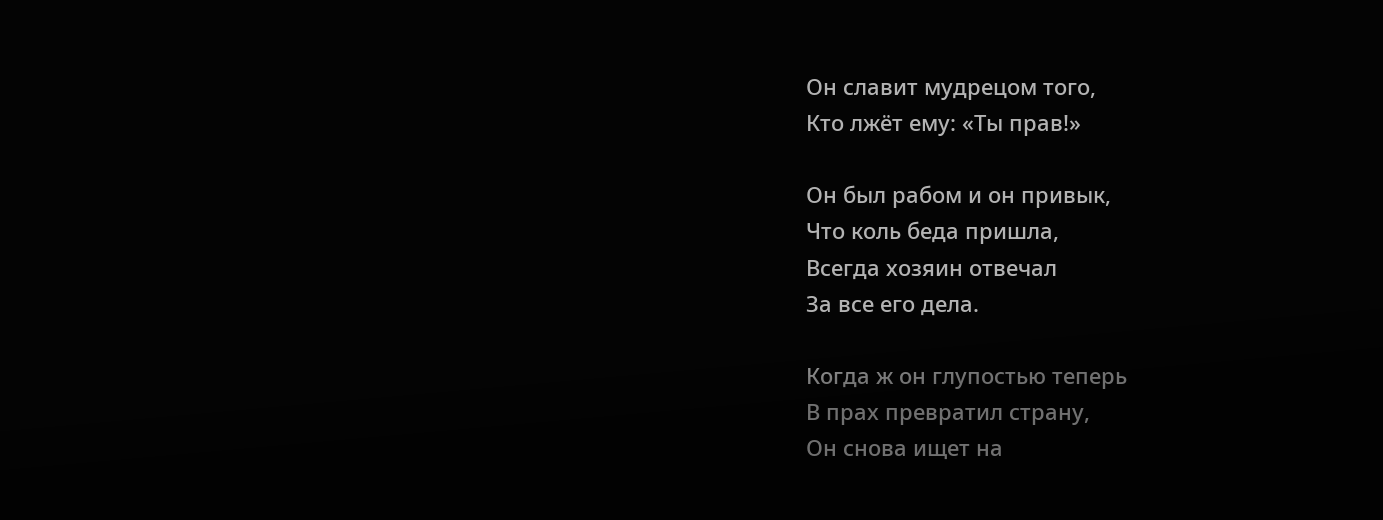Он славит мудрецом того,
Кто лжёт ему: «Ты прав!»

Он был рабом и он привык,
Что коль беда пришла,
Всегда хозяин отвечал
За все его дела.

Когда ж он глупостью теперь
В прах превратил страну,
Он снова ищет на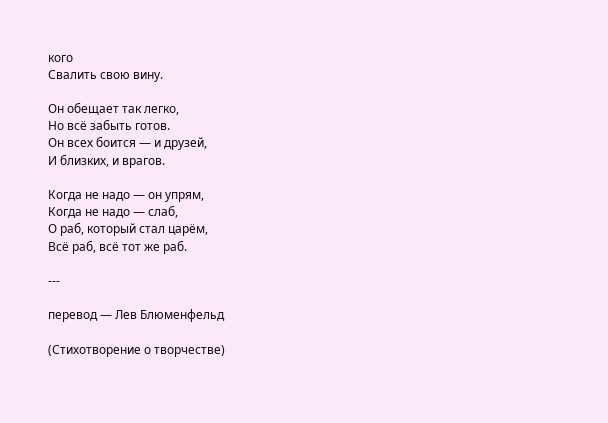кого
Свалить свою вину.

Он обещает так легко,
Но всё забыть готов.
Он всех боится — и друзей,
И близких, и врагов.

Когда не надо — он упрям,
Когда не надо — слаб,
О раб, который стал царём,
Всё раб, всё тот же раб.

---

перевод — Лев Блюменфельд

(Стихотворение о творчестве)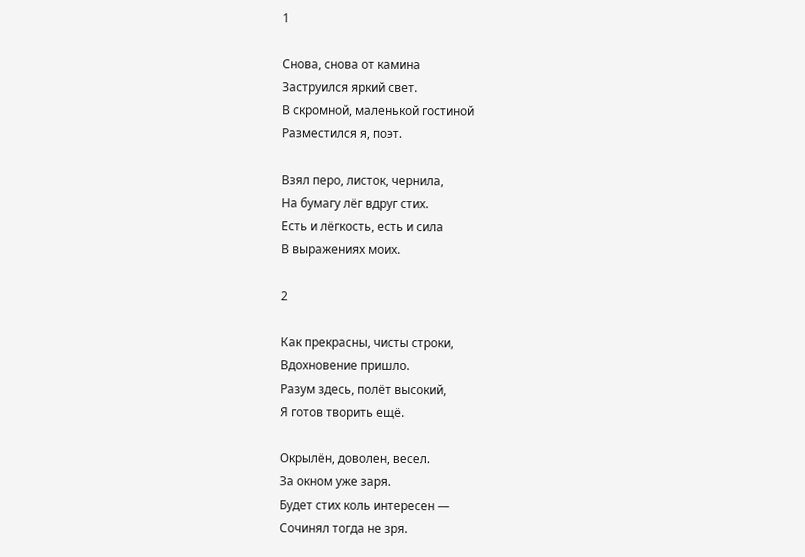1

Снова, снова от камина
Заструился яркий свет.
В скромной, маленькой гостиной
Разместился я, поэт.

Взял перо, листок, чернила,
На бумагу лёг вдруг стих.
Есть и лёгкость, есть и сила
В выражениях моих.

2

Как прекрасны, чисты строки,
Вдохновение пришло.
Разум здесь, полёт высокий,
Я готов творить ещё.

Окрылён, доволен, весел.
За окном уже заря.
Будет стих коль интересен —
Сочинял тогда не зря.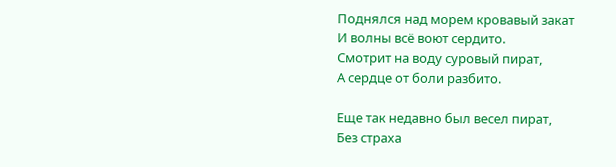Поднялся над морем кровавый закат
И волны всё воют сердито.
Смотрит на воду суровый пират,
А сердце от боли разбито.

Еще так недавно был весел пират,
Без страха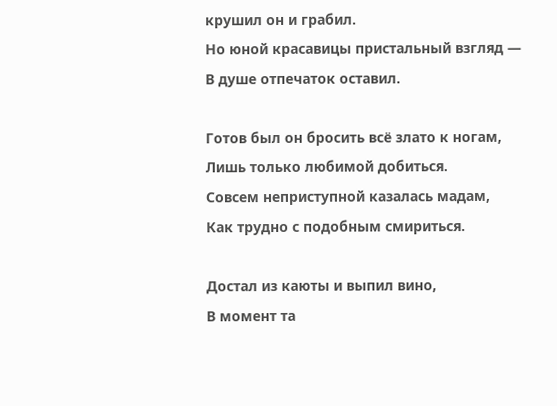крушил он и грабил.
Но юной красавицы пристальный взгляд —
В душе отпечаток оставил.

Готов был он бросить всё злато к ногам,
Лишь только любимой добиться.
Совсем неприступной казалась мадам,
Как трудно с подобным смириться.

Достал из каюты и выпил вино,
В момент та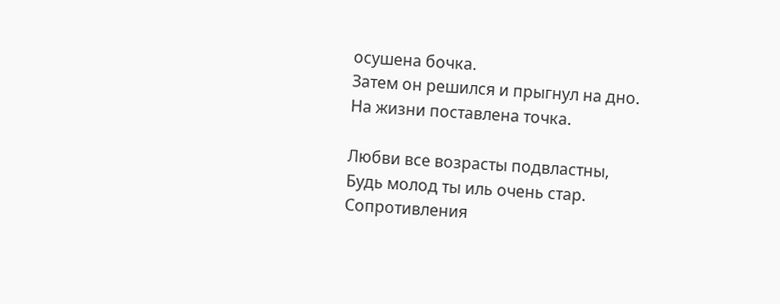осушена бочка.
Затем он решился и прыгнул на дно.
На жизни поставлена точка.

Любви все возрасты подвластны,
Будь молод ты иль очень стар.
Сопротивления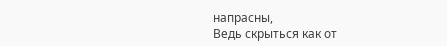напрасны,
Ведь скрыться как от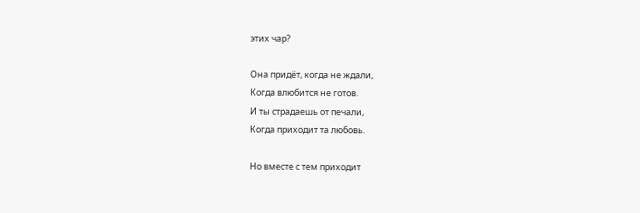этих чар?

Она придёт, когда не ждали,
Когда влюбится не готов.
И ты страдаешь от печали,
Когда приходит та любовь.

Но вместе с тем приходит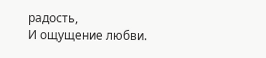радость,
И ощущение любви.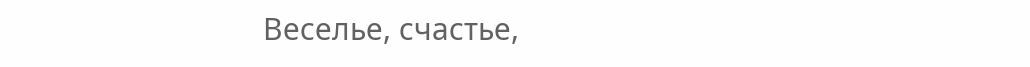Веселье, счастье,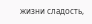жизни сладость,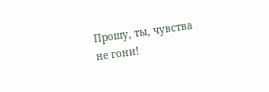Прошу, ты, чувства не гони!